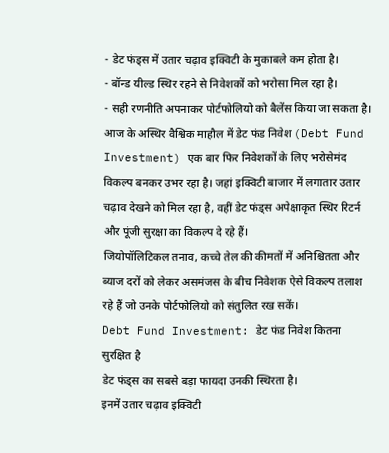- डेट फंड्स में उतार चढ़ाव इक्विटी के मुकाबले कम होता है।
- बॉन्ड यील्ड स्थिर रहने से निवेशकों को भरोसा मिल रहा है।
- सही रणनीति अपनाकर पोर्टफोलियो को बैलेंस किया जा सकता है।
आज के अस्थिर वैश्विक माहौल में डेट फंड निवेश (Debt Fund Investment) एक बार फिर निवेशकों के लिए भरोसेमंद विकल्प बनकर उभर रहा है। जहां इक्विटी बाजार में लगातार उतार चढ़ाव देखने को मिल रहा है, वहीं डेट फंड्स अपेक्षाकृत स्थिर रिटर्न और पूंजी सुरक्षा का विकल्प दे रहे हैं।
जियोपॉलिटिकल तनाव, कच्चे तेल की कीमतों में अनिश्चितता और ब्याज दरों को लेकर असमंजस के बीच निवेशक ऐसे विकल्प तलाश रहे हैं जो उनके पोर्टफोलियो को संतुलित रख सकें।
Debt Fund Investment: डेट फंड निवेश कितना सुरक्षित है
डेट फंड्स का सबसे बड़ा फायदा उनकी स्थिरता है।
इनमें उतार चढ़ाव इक्विटी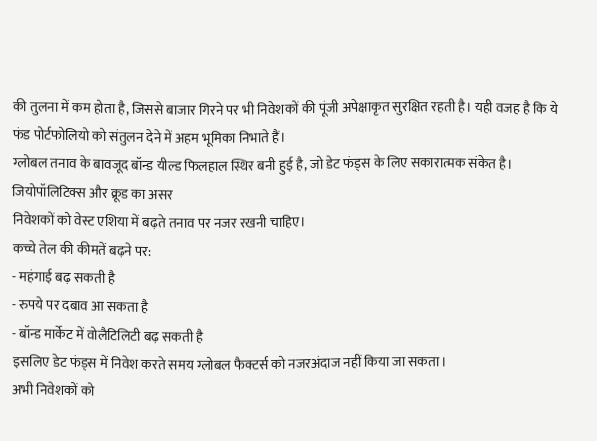की तुलना में कम होता है, जिससे बाजार गिरने पर भी निवेशकों की पूंजी अपेक्षाकृत सुरक्षित रहती है। यही वजह है कि ये फंड पोर्टफोलियो को संतुलन देने में अहम भूमिका निभाते हैं।
ग्लोबल तनाव के बावजूद बॉन्ड यील्ड फिलहाल स्थिर बनी हुई है, जो डेट फंड्स के लिए सकारात्मक संकेत है।
जियोपॉलिटिक्स और क्रूड का असर
निवेशकों को वेस्ट एशिया में बढ़ते तनाव पर नजर रखनी चाहिए।
कच्चे तेल की कीमतें बढ़ने पर:
- महंगाई बढ़ सकती है
- रुपये पर दबाव आ सकता है
- बॉन्ड मार्केट में वोलैटिलिटी बढ़ सकती है
इसलिए डेट फंड्स में निवेश करते समय ग्लोबल फैक्टर्स को नजरअंदाज नहीं किया जा सकता।
अभी निवेशकों को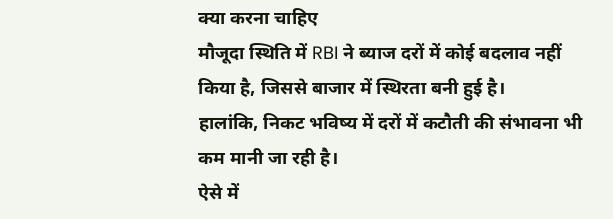क्या करना चाहिए
मौजूदा स्थिति में RBI ने ब्याज दरों में कोई बदलाव नहीं किया है, जिससे बाजार में स्थिरता बनी हुई है।
हालांकि, निकट भविष्य में दरों में कटौती की संभावना भी कम मानी जा रही है।
ऐसे में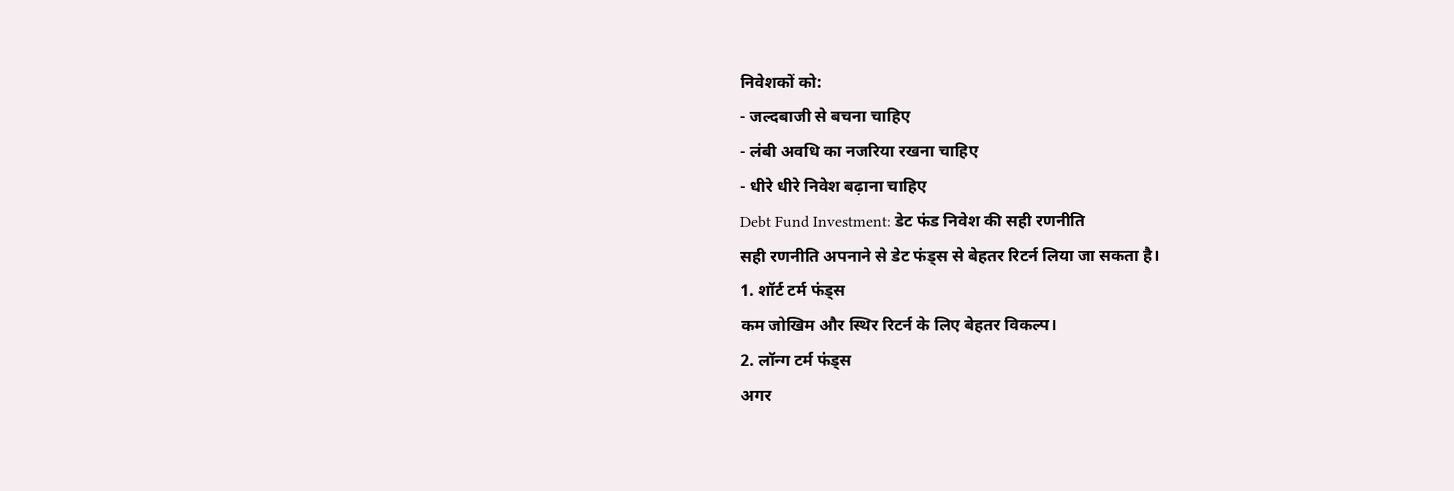निवेशकों को:
- जल्दबाजी से बचना चाहिए
- लंबी अवधि का नजरिया रखना चाहिए
- धीरे धीरे निवेश बढ़ाना चाहिए
Debt Fund Investment: डेट फंड निवेश की सही रणनीति
सही रणनीति अपनाने से डेट फंड्स से बेहतर रिटर्न लिया जा सकता है।
1. शॉर्ट टर्म फंड्स
कम जोखिम और स्थिर रिटर्न के लिए बेहतर विकल्प।
2. लॉन्ग टर्म फंड्स
अगर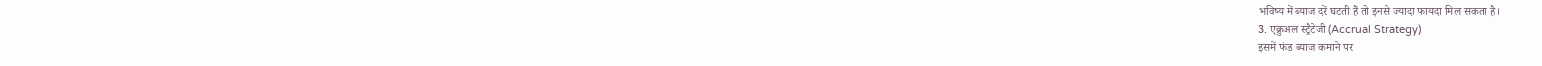भविष्य में ब्याज दरें घटती हैं तो इनसे ज्यादा फायदा मिल सकता है।
3. एक्रुअल स्ट्रैटेजी (Accrual Strategy)
इसमें फंड ब्याज कमाने पर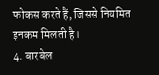फोकस करते हैं, जिससे नियमित इनकम मिलती है।
4. बारबेल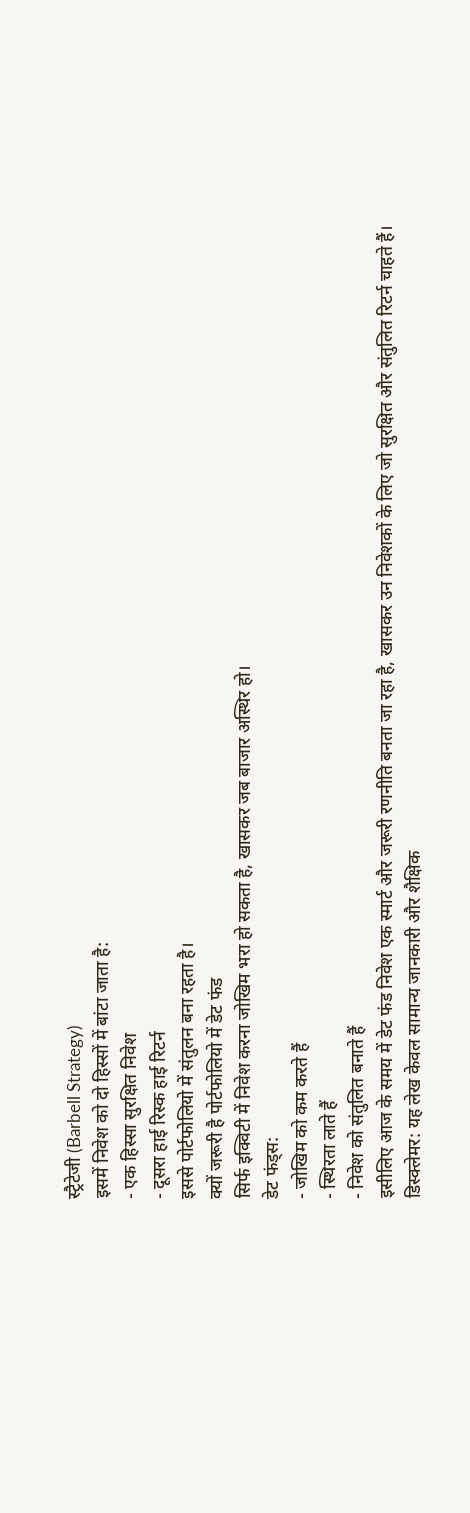स्ट्रैटेजी (Barbell Strategy)
इसमें निवेश को दो हिस्सों में बांटा जाता है:
- एक हिस्सा सुरक्षित निवेश
- दूसरा हाई रिस्क हाई रिटर्न
इससे पोर्टफोलियो में संतुलन बना रहता है।
क्यों जरूरी है पोर्टफोलियो में डेट फंड
सिर्फ इक्विटी में निवेश करना जोखिम भरा हो सकता है, खासकर जब बाजार अस्थिर हो।
डेट फंड्स:
- जोखिम को कम करते हैं
- स्थिरता लाते हैं
- निवेश को संतुलित बनाते हैं
इसीलिए आज के समय में डेट फंड निवेश एक स्मार्ट और जरूरी रणनीति बनता जा रहा है, खासकर उन निवेशकों के लिए जो सुरक्षित और संतुलित रिटर्न चाहते हैं।
डिस्क्लेमर: यह लेख केवल सामान्य जानकारी और शैक्षिक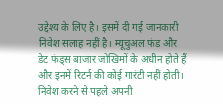उद्देश्य के लिए है। इसमें दी गई जानकारी निवेश सलाह नहीं है। म्यूचुअल फंड और डेट फंड्स बाजार जोखिमों के अधीन होते हैं और इनमें रिटर्न की कोई गारंटी नहीं होती। निवेश करने से पहले अपनी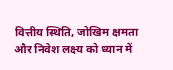वित्तीय स्थिति, जोखिम क्षमता और निवेश लक्ष्य को ध्यान में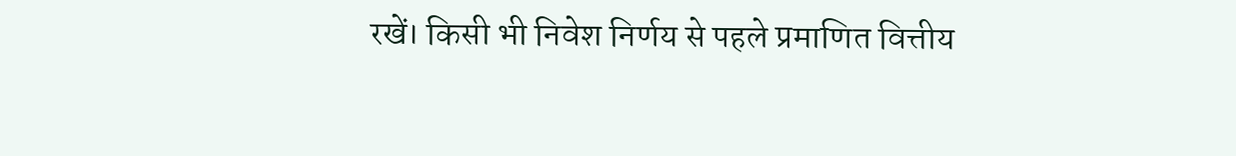रखें। किसी भी निवेश निर्णय से पहले प्रमाणित वित्तीय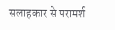सलाहकार से परामर्श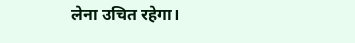लेना उचित रहेगा।